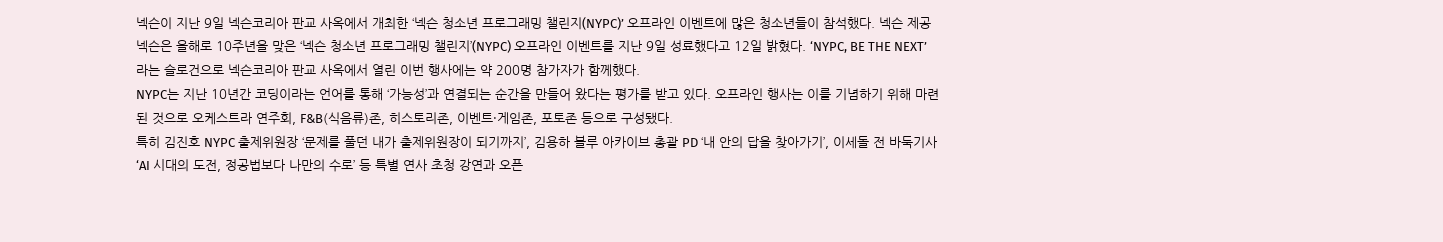넥슨이 지난 9일 넥슨코리아 판교 사옥에서 개최한 ‘넥슨 청소년 프로그래밍 챌린지(NYPC)’ 오프라인 이벤트에 많은 청소년들이 참석했다. 넥슨 제공
넥슨은 올해로 10주년을 맞은 ‘넥슨 청소년 프로그래밍 챌린지’(NYPC) 오프라인 이벤트를 지난 9일 성료했다고 12일 밝혔다. ‘NYPC, BE THE NEXT’라는 슬로건으로 넥슨코리아 판교 사옥에서 열린 이번 행사에는 약 200명 참가자가 함께했다.
NYPC는 지난 10년간 코딩이라는 언어를 통해 ‘가능성’과 연결되는 순간을 만들어 왔다는 평가를 받고 있다. 오프라인 행사는 이를 기념하기 위해 마련된 것으로 오케스트라 연주회, F&B(식음류)존, 히스토리존, 이벤트·게임존, 포토존 등으로 구성됐다.
특히 김진호 NYPC 출제위원장 ‘문제를 풀던 내가 출제위원장이 되기까지’, 김용하 블루 아카이브 총괄 PD ‘내 안의 답을 찾아가기’, 이세돌 전 바둑기사 ‘AI 시대의 도전, 정공법보다 나만의 수로’ 등 특별 연사 초청 강연과 오픈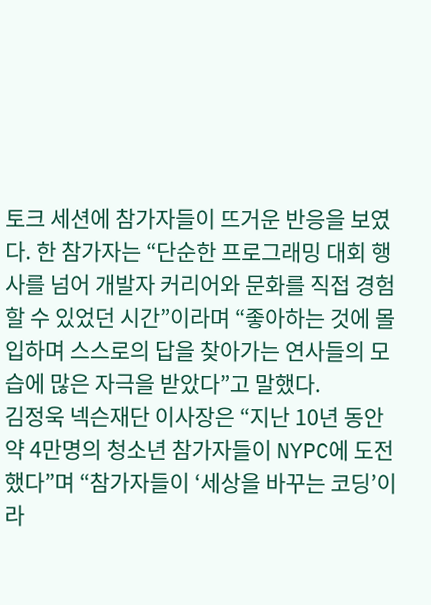토크 세션에 참가자들이 뜨거운 반응을 보였다. 한 참가자는 “단순한 프로그래밍 대회 행사를 넘어 개발자 커리어와 문화를 직접 경험할 수 있었던 시간”이라며 “좋아하는 것에 몰입하며 스스로의 답을 찾아가는 연사들의 모습에 많은 자극을 받았다”고 말했다.
김정욱 넥슨재단 이사장은 “지난 10년 동안 약 4만명의 청소년 참가자들이 NYPC에 도전했다”며 “참가자들이 ‘세상을 바꾸는 코딩’이라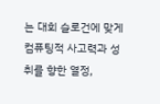는 대회 슬로건에 맞게 컴퓨팅적 사고력과 성취를 향한 열정,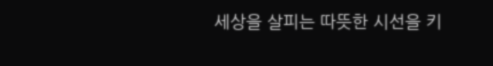세상을 살피는 따뜻한 시선을 키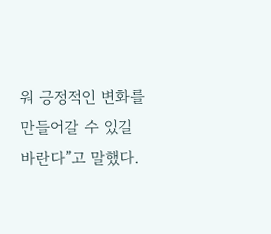워 긍정적인 변화를 만들어갈 수 있길 바란다”고 말했다.